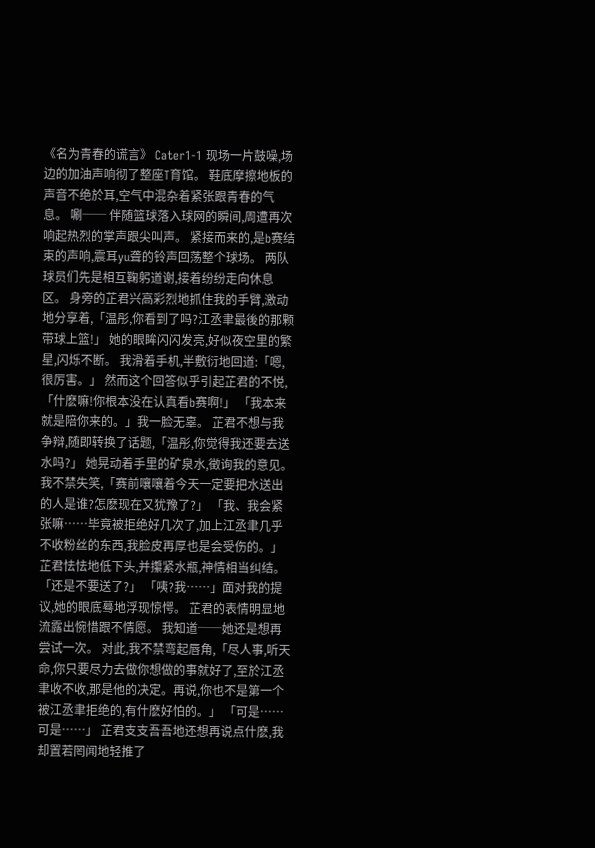《名为青春的谎言》 Cater1-1 现场一片鼓噪,场边的加油声响彻了整座T育馆。 鞋底摩擦地板的声音不绝於耳,空气中混杂着紧张跟青春的气息。 唰── 伴随篮球落入球网的瞬间,周遭再次响起热烈的掌声跟尖叫声。 紧接而来的,是b赛结束的声响,震耳yu聋的铃声回荡整个球场。 两队球员们先是相互鞠躬道谢,接着纷纷走向休息区。 身旁的芷君兴高彩烈地抓住我的手臂,激动地分享着,「温彤,你看到了吗?江丞聿最後的那颗带球上篮!」 她的眼眸闪闪发亮,好似夜空里的繁星,闪烁不断。 我滑着手机,半敷衍地回道:「嗯,很厉害。」 然而这个回答似乎引起芷君的不悦,「什麽嘛!你根本没在认真看b赛啊!」 「我本来就是陪你来的。」我一脸无辜。 芷君不想与我争辩,随即转换了话题,「温彤,你觉得我还要去送水吗?」 她晃动着手里的矿泉水,徵询我的意见。 我不禁失笑,「赛前嚷嚷着今天一定要把水送出的人是谁?怎麽现在又犹豫了?」 「我、我会紧张嘛……毕竟被拒绝好几次了,加上江丞聿几乎不收粉丝的东西,我脸皮再厚也是会受伤的。」芷君怯怯地低下头,并攥紧水瓶,神情相当纠结。 「还是不要送了?」 「咦?我……」面对我的提议,她的眼底蓦地浮现惊愕。 芷君的表情明显地流露出惋惜跟不情愿。 我知道──她还是想再尝试一次。 对此,我不禁弯起唇角,「尽人事,听天命,你只要尽力去做你想做的事就好了,至於江丞聿收不收,那是他的决定。再说,你也不是第一个被江丞聿拒绝的,有什麽好怕的。」 「可是……可是……」 芷君支支吾吾地还想再说点什麽,我却置若罔闻地轻推了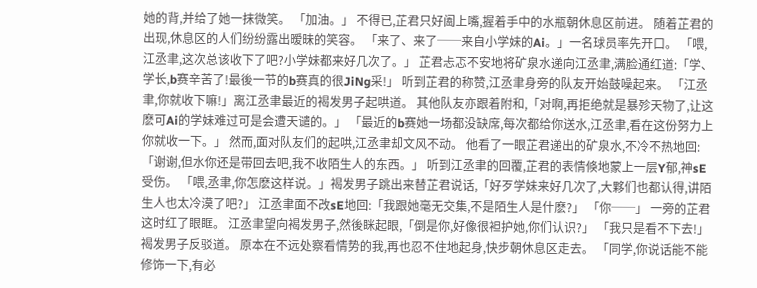她的背,并给了她一抹微笑。 「加油。」 不得已,芷君只好阖上嘴,握着手中的水瓶朝休息区前进。 随着芷君的出现,休息区的人们纷纷露出暧昧的笑容。 「来了、来了──来自小学妹的Ai。」一名球员率先开口。 「喂,江丞聿,这次总该收下了吧?小学妹都来好几次了。」 芷君忐忑不安地将矿泉水递向江丞聿,满脸通红道:「学、学长,b赛辛苦了!最後一节的b赛真的很JiNg采!」 听到芷君的称赞,江丞聿身旁的队友开始鼓噪起来。 「江丞聿,你就收下嘛!」离江丞聿最近的褐发男子起哄道。 其他队友亦跟着附和,「对啊,再拒绝就是暴殄天物了,让这麽可Ai的学妹难过可是会遭天谴的。」 「最近的b赛她一场都没缺席,每次都给你送水,江丞聿,看在这份努力上你就收一下。」 然而,面对队友们的起哄,江丞聿却文风不动。 他看了一眼芷君递出的矿泉水,不冷不热地回:「谢谢,但水你还是带回去吧,我不收陌生人的东西。」 听到江丞聿的回覆,芷君的表情倏地蒙上一层Y郁,神sE受伤。 「喂,丞聿,你怎麽这样说。」褐发男子跳出来替芷君说话,「好歹学妹来好几次了,大夥们也都认得,讲陌生人也太冷漠了吧?」 江丞聿面不改sE地回:「我跟她毫无交集,不是陌生人是什麽?」 「你──」 一旁的芷君这时红了眼眶。 江丞聿望向褐发男子,然後眯起眼,「倒是你,好像很袒护她,你们认识?」 「我只是看不下去!」褐发男子反驳道。 原本在不远处察看情势的我,再也忍不住地起身,快步朝休息区走去。 「同学,你说话能不能修饰一下,有必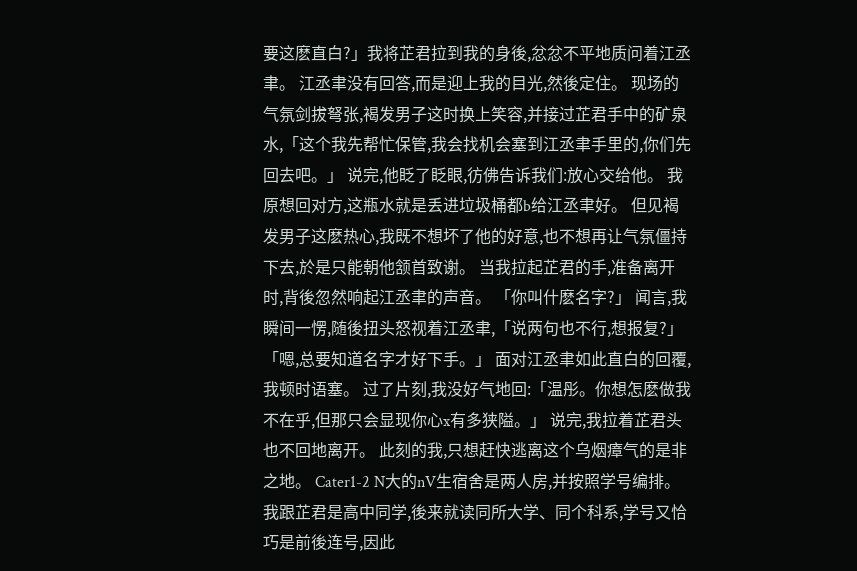要这麽直白?」我将芷君拉到我的身後,忿忿不平地质问着江丞聿。 江丞聿没有回答,而是迎上我的目光,然後定住。 现场的气氛剑拔弩张,褐发男子这时换上笑容,并接过芷君手中的矿泉水,「这个我先帮忙保管,我会找机会塞到江丞聿手里的,你们先回去吧。」 说完,他眨了眨眼,彷佛告诉我们:放心交给他。 我原想回对方,这瓶水就是丢进垃圾桶都b给江丞聿好。 但见褐发男子这麽热心,我既不想坏了他的好意,也不想再让气氛僵持下去,於是只能朝他颔首致谢。 当我拉起芷君的手,准备离开时,背後忽然响起江丞聿的声音。 「你叫什麽名字?」 闻言,我瞬间一愣,随後扭头怒视着江丞聿,「说两句也不行,想报复?」 「嗯,总要知道名字才好下手。」 面对江丞聿如此直白的回覆,我顿时语塞。 过了片刻,我没好气地回:「温彤。你想怎麽做我不在乎,但那只会显现你心x有多狭隘。」 说完,我拉着芷君头也不回地离开。 此刻的我,只想赶快逃离这个乌烟瘴气的是非之地。 Cater1-2 N大的nV生宿舍是两人房,并按照学号编排。 我跟芷君是高中同学,後来就读同所大学、同个科系,学号又恰巧是前後连号,因此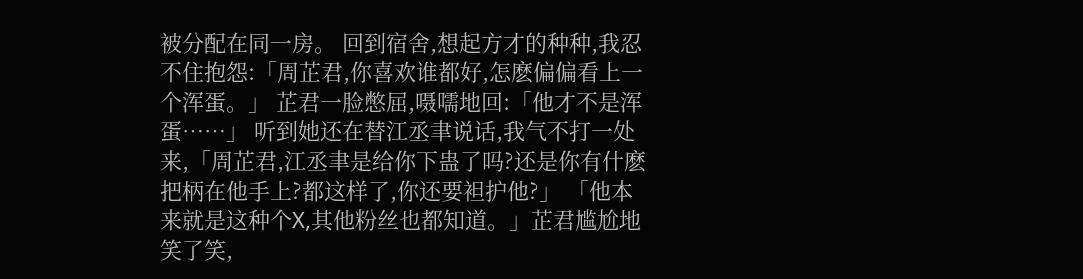被分配在同一房。 回到宿舍,想起方才的种种,我忍不住抱怨:「周芷君,你喜欢谁都好,怎麽偏偏看上一个浑蛋。」 芷君一脸憋屈,嗫嚅地回:「他才不是浑蛋……」 听到她还在替江丞聿说话,我气不打一处来,「周芷君,江丞聿是给你下蛊了吗?还是你有什麽把柄在他手上?都这样了,你还要袒护他?」 「他本来就是这种个X,其他粉丝也都知道。」芷君尴尬地笑了笑,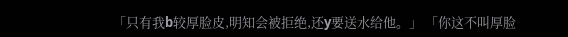「只有我b较厚脸皮,明知会被拒绝,还y要送水给他。」 「你这不叫厚脸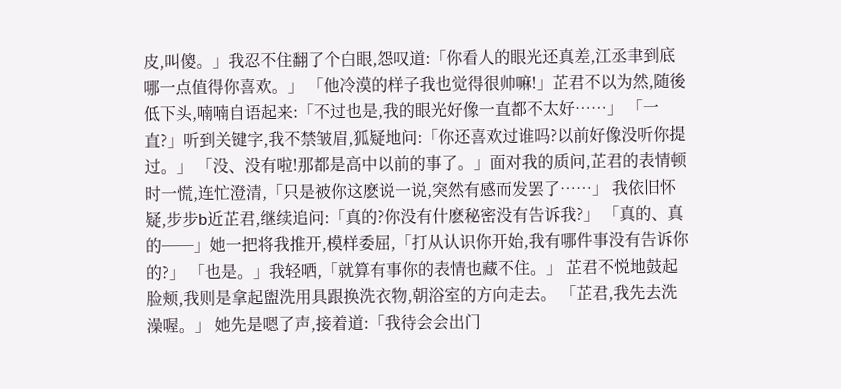皮,叫傻。」我忍不住翻了个白眼,怨叹道:「你看人的眼光还真差,江丞聿到底哪一点值得你喜欢。」 「他冷漠的样子我也觉得很帅嘛!」芷君不以为然,随後低下头,喃喃自语起来:「不过也是,我的眼光好像一直都不太好……」 「一直?」听到关键字,我不禁皱眉,狐疑地问:「你还喜欢过谁吗?以前好像没听你提过。」 「没、没有啦!那都是高中以前的事了。」面对我的质问,芷君的表情顿时一慌,连忙澄清,「只是被你这麽说一说,突然有感而发罢了……」 我依旧怀疑,步步b近芷君,继续追问:「真的?你没有什麽秘密没有告诉我?」 「真的、真的──」她一把将我推开,模样委屈,「打从认识你开始,我有哪件事没有告诉你的?」 「也是。」我轻哂,「就算有事你的表情也藏不住。」 芷君不悦地鼓起脸颊,我则是拿起盥洗用具跟换洗衣物,朝浴室的方向走去。 「芷君,我先去洗澡喔。」 她先是嗯了声,接着道:「我待会会出门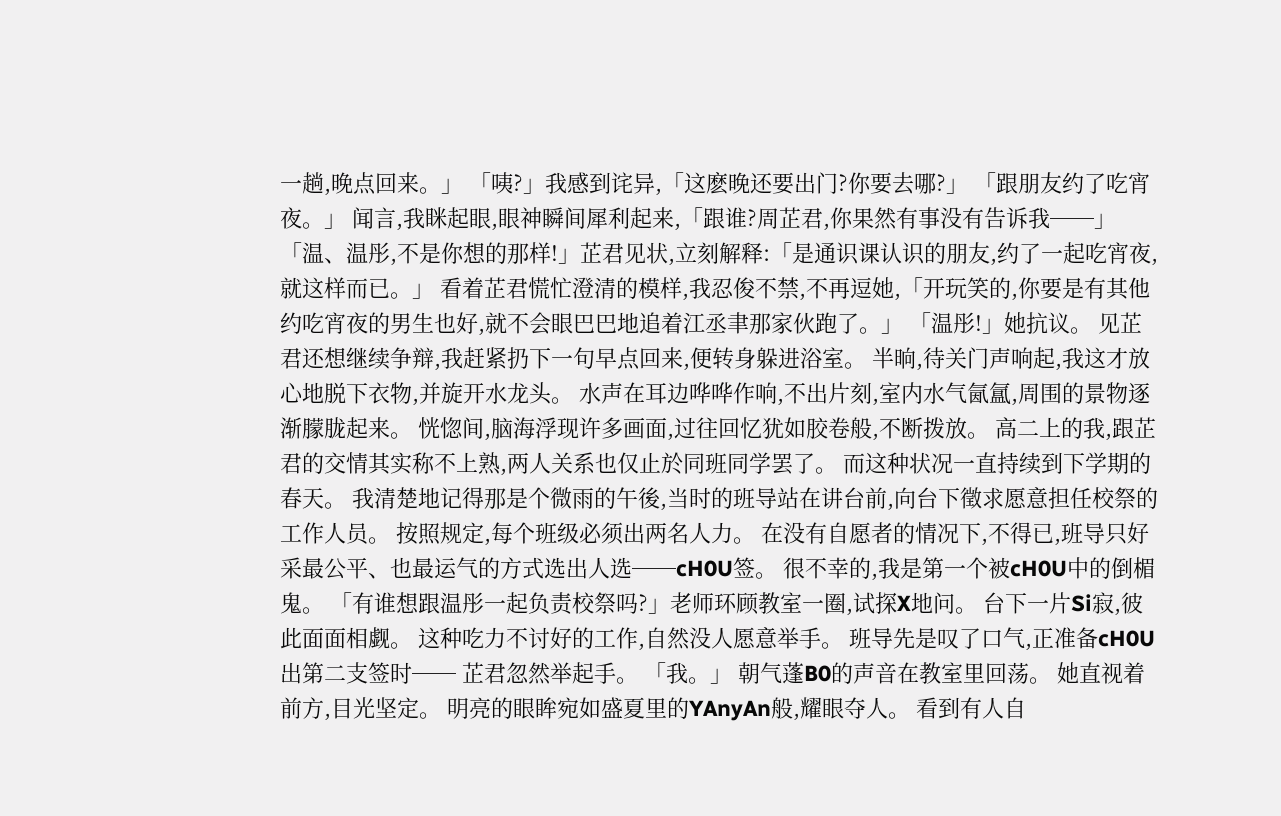一趟,晚点回来。」 「咦?」我感到诧异,「这麽晚还要出门?你要去哪?」 「跟朋友约了吃宵夜。」 闻言,我眯起眼,眼神瞬间犀利起来,「跟谁?周芷君,你果然有事没有告诉我──」 「温、温彤,不是你想的那样!」芷君见状,立刻解释:「是通识课认识的朋友,约了一起吃宵夜,就这样而已。」 看着芷君慌忙澄清的模样,我忍俊不禁,不再逗她,「开玩笑的,你要是有其他约吃宵夜的男生也好,就不会眼巴巴地追着江丞聿那家伙跑了。」 「温彤!」她抗议。 见芷君还想继续争辩,我赶紧扔下一句早点回来,便转身躲进浴室。 半晌,待关门声响起,我这才放心地脱下衣物,并旋开水龙头。 水声在耳边哗哗作响,不出片刻,室内水气氤氲,周围的景物逐渐朦胧起来。 恍惚间,脑海浮现许多画面,过往回忆犹如胶卷般,不断拨放。 高二上的我,跟芷君的交情其实称不上熟,两人关系也仅止於同班同学罢了。 而这种状况一直持续到下学期的春天。 我清楚地记得那是个微雨的午後,当时的班导站在讲台前,向台下徵求愿意担任校祭的工作人员。 按照规定,每个班级必须出两名人力。 在没有自愿者的情况下,不得已,班导只好采最公平、也最运气的方式选出人选──cH0U签。 很不幸的,我是第一个被cH0U中的倒楣鬼。 「有谁想跟温彤一起负责校祭吗?」老师环顾教室一圈,试探X地问。 台下一片Si寂,彼此面面相觑。 这种吃力不讨好的工作,自然没人愿意举手。 班导先是叹了口气,正准备cH0U出第二支签时── 芷君忽然举起手。 「我。」 朝气蓬B0的声音在教室里回荡。 她直视着前方,目光坚定。 明亮的眼眸宛如盛夏里的YAnyAn般,耀眼夺人。 看到有人自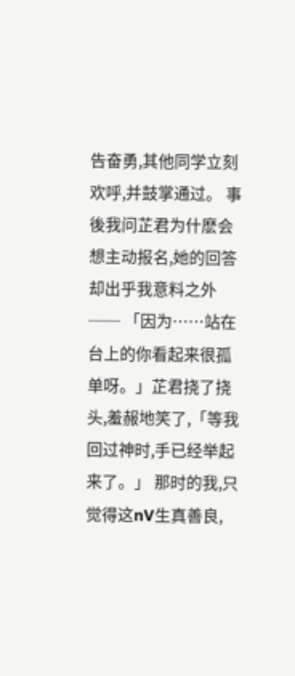告奋勇,其他同学立刻欢呼,并鼓掌通过。 事後我问芷君为什麽会想主动报名,她的回答却出乎我意料之外── 「因为……站在台上的你看起来很孤单呀。」芷君挠了挠头,羞赧地笑了,「等我回过神时,手已经举起来了。」 那时的我,只觉得这nV生真善良,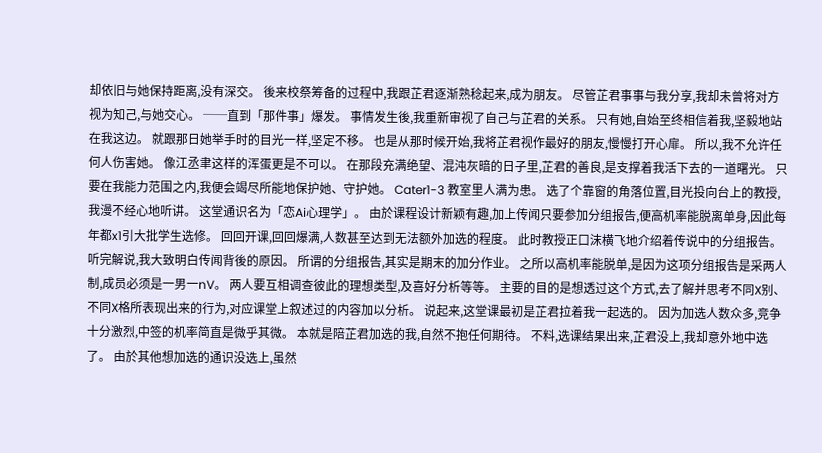却依旧与她保持距离,没有深交。 後来校祭筹备的过程中,我跟芷君逐渐熟稔起来,成为朋友。 尽管芷君事事与我分享,我却未曾将对方视为知己,与她交心。 ──直到「那件事」爆发。 事情发生後,我重新审视了自己与芷君的关系。 只有她,自始至终相信着我,坚毅地站在我这边。 就跟那日她举手时的目光一样,坚定不移。 也是从那时候开始,我将芷君视作最好的朋友,慢慢打开心扉。 所以,我不允许任何人伤害她。 像江丞聿这样的浑蛋更是不可以。 在那段充满绝望、混沌灰暗的日子里,芷君的善良,是支撑着我活下去的一道曙光。 只要在我能力范围之内,我便会竭尽所能地保护她、守护她。 Cater1-3 教室里人满为患。 选了个靠窗的角落位置,目光投向台上的教授,我漫不经心地听讲。 这堂通识名为「恋Ai心理学」。 由於课程设计新颖有趣,加上传闻只要参加分组报告,便高机率能脱离单身,因此每年都x1引大批学生选修。 回回开课,回回爆满,人数甚至达到无法额外加选的程度。 此时教授正口沫横飞地介绍着传说中的分组报告。 听完解说,我大致明白传闻背後的原因。 所谓的分组报告,其实是期末的加分作业。 之所以高机率能脱单,是因为这项分组报告是采两人制,成员必须是一男一nV。 两人要互相调查彼此的理想类型,及喜好分析等等。 主要的目的是想透过这个方式,去了解并思考不同X别、不同X格所表现出来的行为,对应课堂上叙述过的内容加以分析。 说起来,这堂课最初是芷君拉着我一起选的。 因为加选人数众多,竞争十分激烈,中签的机率简直是微乎其微。 本就是陪芷君加选的我,自然不抱任何期待。 不料,选课结果出来,芷君没上,我却意外地中选了。 由於其他想加选的通识没选上,虽然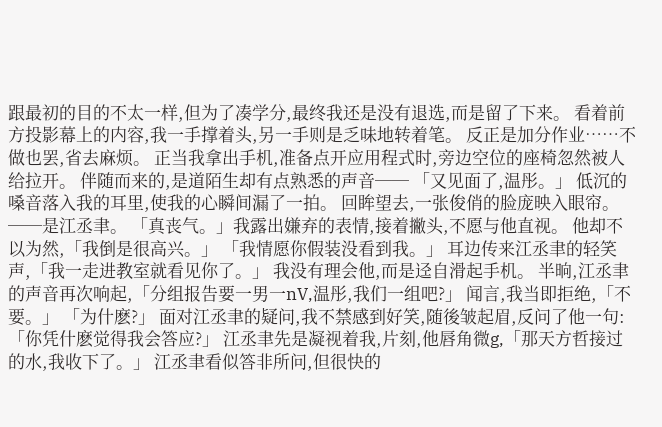跟最初的目的不太一样,但为了凑学分,最终我还是没有退选,而是留了下来。 看着前方投影幕上的内容,我一手撑着头,另一手则是乏味地转着笔。 反正是加分作业……不做也罢,省去麻烦。 正当我拿出手机,准备点开应用程式时,旁边空位的座椅忽然被人给拉开。 伴随而来的,是道陌生却有点熟悉的声音── 「又见面了,温彤。」 低沉的嗓音落入我的耳里,使我的心瞬间漏了一拍。 回眸望去,一张俊俏的脸庞映入眼帘。 ──是江丞聿。 「真丧气。」我露出嫌弃的表情,接着撇头,不愿与他直视。 他却不以为然,「我倒是很高兴。」 「我情愿你假装没看到我。」 耳边传来江丞聿的轻笑声,「我一走进教室就看见你了。」 我没有理会他,而是迳自滑起手机。 半晌,江丞聿的声音再次响起,「分组报告要一男一nV,温彤,我们一组吧?」 闻言,我当即拒绝,「不要。」 「为什麽?」 面对江丞聿的疑问,我不禁感到好笑,随後皱起眉,反问了他一句:「你凭什麽觉得我会答应?」 江丞聿先是凝视着我,片刻,他唇角微g,「那天方哲接过的水,我收下了。」 江丞聿看似答非所问,但很快的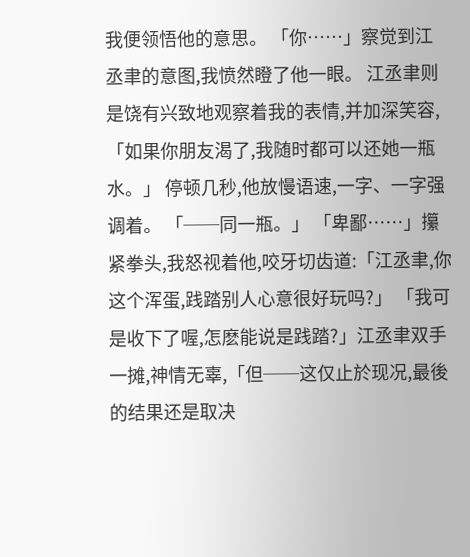我便领悟他的意思。 「你……」察觉到江丞聿的意图,我愤然瞪了他一眼。 江丞聿则是饶有兴致地观察着我的表情,并加深笑容,「如果你朋友渴了,我随时都可以还她一瓶水。」 停顿几秒,他放慢语速,一字、一字强调着。 「──同一瓶。」 「卑鄙……」攥紧拳头,我怒视着他,咬牙切齿道:「江丞聿,你这个浑蛋,践踏别人心意很好玩吗?」 「我可是收下了喔,怎麽能说是践踏?」江丞聿双手一摊,神情无辜,「但──这仅止於现况,最後的结果还是取决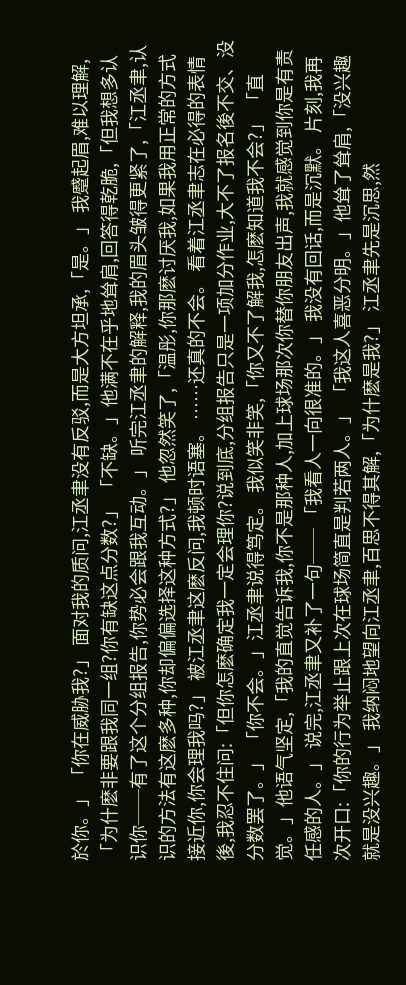於你。」 「你在威胁我?」 面对我的质问,江丞聿没有反驳,而是大方坦承,「是。」 我蹙起眉,难以理解,「为什麽非要跟我同一组?你有缺这点分数?」 「不缺。」他满不在乎地耸肩,回答得乾脆,「但我想多认识你──有了这个分组报告,你势必会跟我互动。」 听完江丞聿的解释,我的眉头皱得更紧了,「江丞聿,认识的方法有这麽多种,你却偏偏选择这种方式?」 他忽然笑了,「温彤,你那麽讨厌我,如果我用正常的方式接近你,你会理我吗?」 被江丞聿这麽反问,我顿时语塞。 ……还真的不会。 看着江丞聿志在必得的表情後,我忍不住问:「但你怎麽确定我一定会理你?说到底,分组报告只是一项加分作业,大不了报名後不交、没分数罢了。」 「你不会。」江丞聿说得笃定。 我似笑非笑,「你又不了解我,怎麽知道我不会?」 「直觉。」他语气坚定,「我的直觉告诉我,你不是那种人,加上球场那次你替你朋友出声,我就感觉到你是有责任感的人。」 说完,江丞聿又补了一句── 「我看人一向很准的。」 我没有回话,而是沉默。 片刻,我再次开口:「你的行为举止跟上次在球场简直是判若两人。」 「我这人喜恶分明。」他耸了耸肩,「没兴趣就是没兴趣。」 我纳闷地望向江丞聿,百思不得其解,「为什麽是我?」 江丞聿先是沉思,然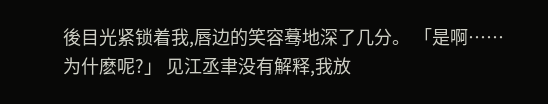後目光紧锁着我,唇边的笑容蓦地深了几分。 「是啊……为什麽呢?」 见江丞聿没有解释,我放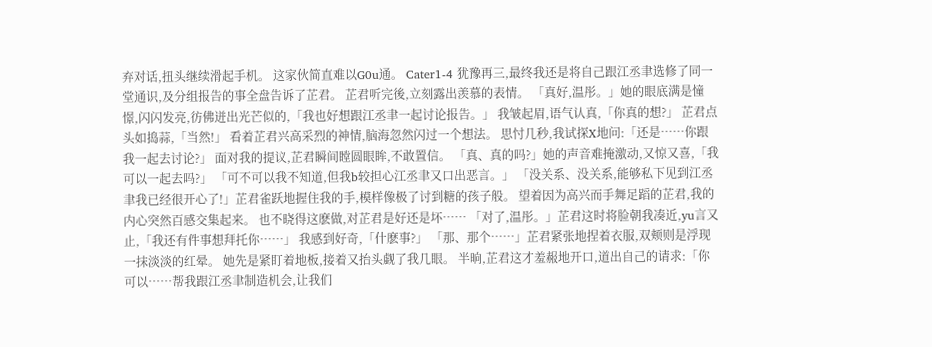弃对话,扭头继续滑起手机。 这家伙简直难以G0u通。 Cater1-4 犹豫再三,最终我还是将自己跟江丞聿选修了同一堂通识,及分组报告的事全盘告诉了芷君。 芷君听完後,立刻露出羡慕的表情。 「真好,温彤。」她的眼底满是憧憬,闪闪发亮,彷佛迸出光芒似的,「我也好想跟江丞聿一起讨论报告。」 我皱起眉,语气认真,「你真的想?」 芷君点头如捣蒜,「当然!」 看着芷君兴高采烈的神情,脑海忽然闪过一个想法。 思忖几秒,我试探X地问:「还是……你跟我一起去讨论?」 面对我的提议,芷君瞬间瞠圆眼眸,不敢置信。 「真、真的吗?」她的声音难掩激动,又惊又喜,「我可以一起去吗?」 「可不可以我不知道,但我b较担心江丞聿又口出恶言。」 「没关系、没关系,能够私下见到江丞聿我已经很开心了!」芷君雀跃地握住我的手,模样像极了讨到糖的孩子般。 望着因为高兴而手舞足蹈的芷君,我的内心突然百感交集起来。 也不晓得这麽做,对芷君是好还是坏…… 「对了,温彤。」芷君这时将脸朝我凑近,yu言又止,「我还有件事想拜托你……」 我感到好奇,「什麽事?」 「那、那个……」芷君紧张地捏着衣服,双颊则是浮现一抹淡淡的红晕。 她先是紧盯着地板,接着又抬头觑了我几眼。 半晌,芷君这才羞赧地开口,道出自己的请求:「你可以……帮我跟江丞聿制造机会,让我们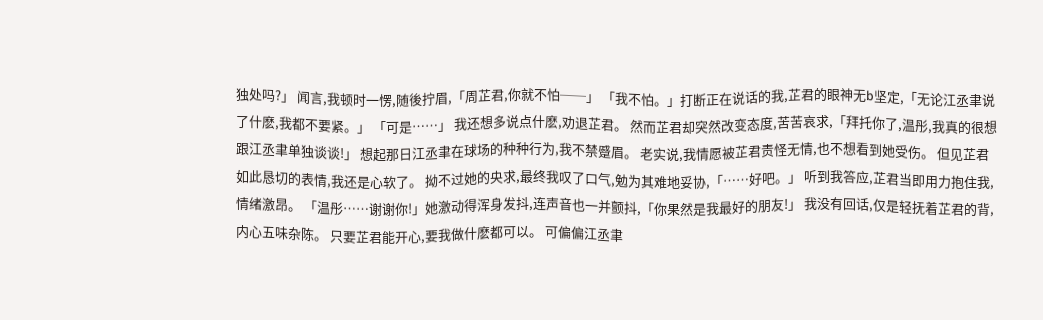独处吗?」 闻言,我顿时一愣,随後拧眉,「周芷君,你就不怕──」 「我不怕。」打断正在说话的我,芷君的眼神无b坚定,「无论江丞聿说了什麽,我都不要紧。」 「可是……」 我还想多说点什麽,劝退芷君。 然而芷君却突然改变态度,苦苦哀求,「拜托你了,温彤,我真的很想跟江丞聿单独谈谈!」 想起那日江丞聿在球场的种种行为,我不禁蹙眉。 老实说,我情愿被芷君责怪无情,也不想看到她受伤。 但见芷君如此恳切的表情,我还是心软了。 拗不过她的央求,最终我叹了口气,勉为其难地妥协,「……好吧。」 听到我答应,芷君当即用力抱住我,情绪激昂。 「温彤……谢谢你!」她激动得浑身发抖,连声音也一并颤抖,「你果然是我最好的朋友!」 我没有回话,仅是轻抚着芷君的背,内心五味杂陈。 只要芷君能开心,要我做什麽都可以。 可偏偏江丞聿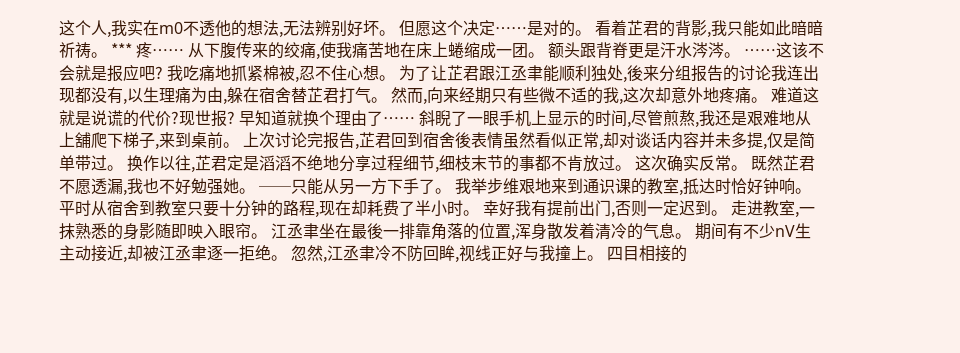这个人,我实在m0不透他的想法,无法辨别好坏。 但愿这个决定……是对的。 看着芷君的背影,我只能如此暗暗祈祷。 *** 疼…… 从下腹传来的绞痛,使我痛苦地在床上蜷缩成一团。 额头跟背脊更是汗水涔涔。 ……这该不会就是报应吧? 我吃痛地抓紧棉被,忍不住心想。 为了让芷君跟江丞聿能顺利独处,後来分组报告的讨论我连出现都没有,以生理痛为由,躲在宿舍替芷君打气。 然而,向来经期只有些微不适的我,这次却意外地疼痛。 难道这就是说谎的代价?现世报? 早知道就换个理由了…… 斜睨了一眼手机上显示的时间,尽管煎熬,我还是艰难地从上舖爬下梯子,来到桌前。 上次讨论完报告,芷君回到宿舍後表情虽然看似正常,却对谈话内容并未多提,仅是简单带过。 换作以往,芷君定是滔滔不绝地分享过程细节,细枝末节的事都不肯放过。 这次确实反常。 既然芷君不愿透漏,我也不好勉强她。 ──只能从另一方下手了。 我举步维艰地来到通识课的教室,抵达时恰好钟响。 平时从宿舍到教室只要十分钟的路程,现在却耗费了半小时。 幸好我有提前出门,否则一定迟到。 走进教室,一抹熟悉的身影随即映入眼帘。 江丞聿坐在最後一排靠角落的位置,浑身散发着清冷的气息。 期间有不少nV生主动接近,却被江丞聿逐一拒绝。 忽然,江丞聿冷不防回眸,视线正好与我撞上。 四目相接的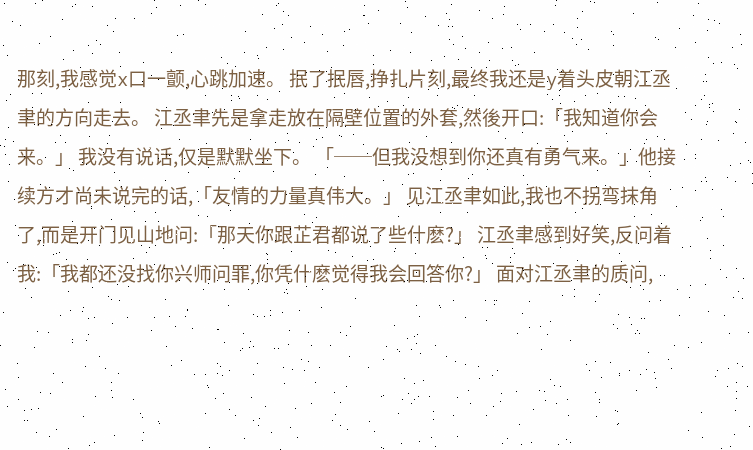那刻,我感觉x口一颤,心跳加速。 抿了抿唇,挣扎片刻,最终我还是y着头皮朝江丞聿的方向走去。 江丞聿先是拿走放在隔壁位置的外套,然後开口:「我知道你会来。」 我没有说话,仅是默默坐下。 「──但我没想到你还真有勇气来。」他接续方才尚未说完的话,「友情的力量真伟大。」 见江丞聿如此,我也不拐弯抹角了,而是开门见山地问:「那天你跟芷君都说了些什麽?」 江丞聿感到好笑,反问着我:「我都还没找你兴师问罪,你凭什麽觉得我会回答你?」 面对江丞聿的质问,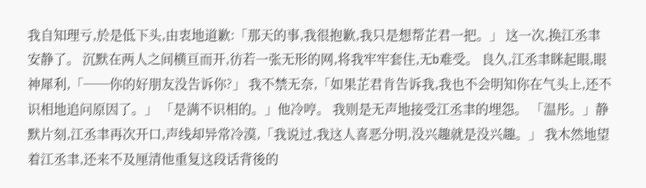我自知理亏,於是低下头,由衷地道歉:「那天的事,我很抱歉,我只是想帮芷君一把。」 这一次,换江丞聿安静了。 沉默在两人之间横亘而开,彷若一张无形的网,将我牢牢套住,无b难受。 良久,江丞聿眯起眼,眼神犀利,「──你的好朋友没告诉你?」 我不禁无奈,「如果芷君肯告诉我,我也不会明知你在气头上,还不识相地追问原因了。」 「是满不识相的。」他冷哼。 我则是无声地接受江丞聿的埋怨。 「温彤。」静默片刻,江丞聿再次开口,声线却异常冷漠,「我说过,我这人喜恶分明,没兴趣就是没兴趣。」 我木然地望着江丞聿,还来不及厘清他重复这段话背後的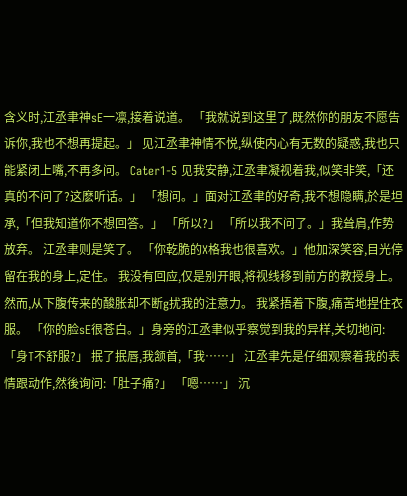含义时,江丞聿神sE一凛,接着说道。 「我就说到这里了,既然你的朋友不愿告诉你,我也不想再提起。」 见江丞聿神情不悦,纵使内心有无数的疑惑,我也只能紧闭上嘴,不再多问。 Cater1-5 见我安静,江丞聿凝视着我,似笑非笑,「还真的不问了?这麽听话。」 「想问。」面对江丞聿的好奇,我不想隐瞒,於是坦承,「但我知道你不想回答。」 「所以?」 「所以我不问了。」我耸肩,作势放弃。 江丞聿则是笑了。 「你乾脆的X格我也很喜欢。」他加深笑容,目光停留在我的身上,定住。 我没有回应,仅是别开眼,将视线移到前方的教授身上。 然而,从下腹传来的酸胀却不断g扰我的注意力。 我紧捂着下腹,痛苦地捏住衣服。 「你的脸sE很苍白。」身旁的江丞聿似乎察觉到我的异样,关切地问:「身T不舒服?」 抿了抿唇,我颔首,「我……」 江丞聿先是仔细观察着我的表情跟动作,然後询问:「肚子痛?」 「嗯……」 沉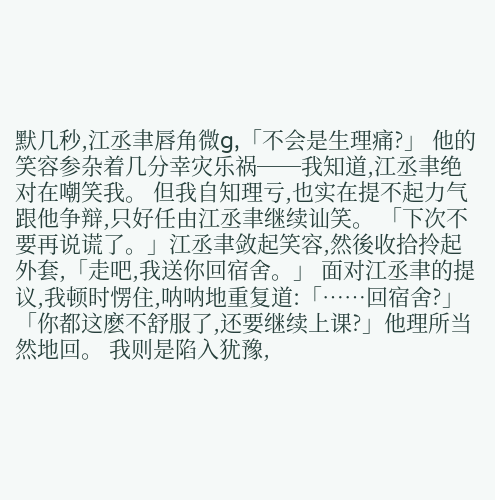默几秒,江丞聿唇角微g,「不会是生理痛?」 他的笑容参杂着几分幸灾乐祸──我知道,江丞聿绝对在嘲笑我。 但我自知理亏,也实在提不起力气跟他争辩,只好任由江丞聿继续讪笑。 「下次不要再说谎了。」江丞聿敛起笑容,然後收拾拎起外套,「走吧,我送你回宿舍。」 面对江丞聿的提议,我顿时愣住,呐呐地重复道:「……回宿舍?」 「你都这麽不舒服了,还要继续上课?」他理所当然地回。 我则是陷入犹豫,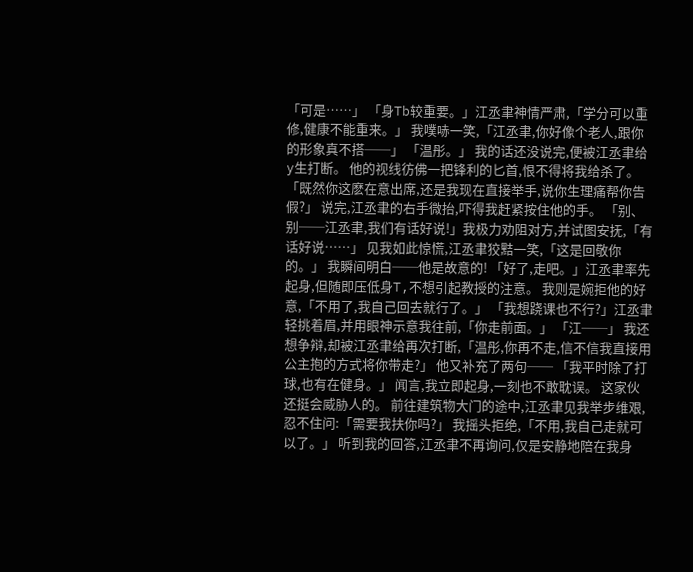「可是……」 「身Tb较重要。」江丞聿神情严肃,「学分可以重修,健康不能重来。」 我噗哧一笑,「江丞聿,你好像个老人,跟你的形象真不搭──」 「温彤。」 我的话还没说完,便被江丞聿给y生打断。 他的视线彷佛一把锋利的匕首,恨不得将我给杀了。 「既然你这麽在意出席,还是我现在直接举手,说你生理痛帮你告假?」 说完,江丞聿的右手微抬,吓得我赶紧按住他的手。 「别、别──江丞聿,我们有话好说!」我极力劝阻对方,并试图安抚,「有话好说……」 见我如此惊慌,江丞聿狡黠一笑,「这是回敬你的。」 我瞬间明白──他是故意的! 「好了,走吧。」江丞聿率先起身,但随即压低身T,不想引起教授的注意。 我则是婉拒他的好意,「不用了,我自己回去就行了。」 「我想跷课也不行?」江丞聿轻挑着眉,并用眼神示意我往前,「你走前面。」 「江──」 我还想争辩,却被江丞聿给再次打断,「温彤,你再不走,信不信我直接用公主抱的方式将你带走?」 他又补充了两句── 「我平时除了打球,也有在健身。」 闻言,我立即起身,一刻也不敢耽误。 这家伙还挺会威胁人的。 前往建筑物大门的途中,江丞聿见我举步维艰,忍不住问:「需要我扶你吗?」 我摇头拒绝,「不用,我自己走就可以了。」 听到我的回答,江丞聿不再询问,仅是安静地陪在我身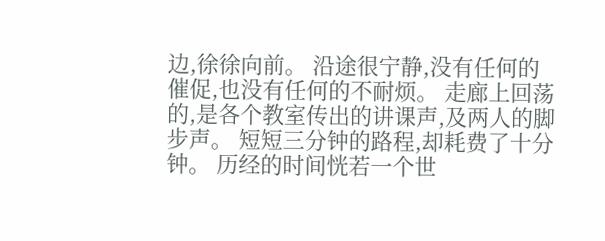边,徐徐向前。 沿途很宁静,没有任何的催促,也没有任何的不耐烦。 走廊上回荡的,是各个教室传出的讲课声,及两人的脚步声。 短短三分钟的路程,却耗费了十分钟。 历经的时间恍若一个世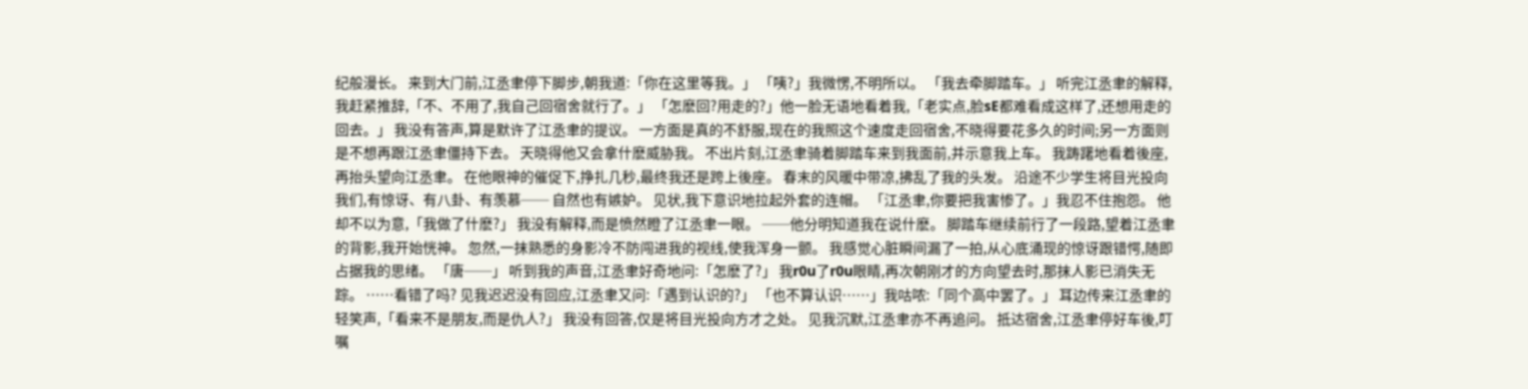纪般漫长。 来到大门前,江丞聿停下脚步,朝我道:「你在这里等我。」 「咦?」我微愣,不明所以。 「我去牵脚踏车。」 听完江丞聿的解释,我赶紧推辞,「不、不用了,我自己回宿舍就行了。」 「怎麽回?用走的?」他一脸无语地看着我,「老实点,脸sE都难看成这样了,还想用走的回去。」 我没有答声,算是默许了江丞聿的提议。 一方面是真的不舒服,现在的我照这个速度走回宿舍,不晓得要花多久的时间;另一方面则是不想再跟江丞聿僵持下去。 天晓得他又会拿什麽威胁我。 不出片刻,江丞聿骑着脚踏车来到我面前,并示意我上车。 我踌躇地看着後座,再抬头望向江丞聿。 在他眼神的催促下,挣扎几秒,最终我还是跨上後座。 春末的风暖中带凉,拂乱了我的头发。 沿途不少学生将目光投向我们,有惊讶、有八卦、有羡慕── 自然也有嫉妒。 见状,我下意识地拉起外套的连帽。 「江丞聿,你要把我害惨了。」我忍不住抱怨。 他却不以为意,「我做了什麽?」 我没有解释,而是愤然瞪了江丞聿一眼。 ──他分明知道我在说什麽。 脚踏车继续前行了一段路,望着江丞聿的背影,我开始恍神。 忽然,一抹熟悉的身影冷不防闯进我的视线,使我浑身一颤。 我感觉心脏瞬间漏了一拍,从心底涌现的惊讶跟错愕,随即占据我的思绪。 「唐──」 听到我的声音,江丞聿好奇地问:「怎麽了?」 我r0u了r0u眼睛,再次朝刚才的方向望去时,那抹人影已消失无踪。 ……看错了吗? 见我迟迟没有回应,江丞聿又问:「遇到认识的?」 「也不算认识……」我咕哝:「同个高中罢了。」 耳边传来江丞聿的轻笑声,「看来不是朋友,而是仇人?」 我没有回答,仅是将目光投向方才之处。 见我沉默,江丞聿亦不再追问。 抵达宿舍,江丞聿停好车後,叮嘱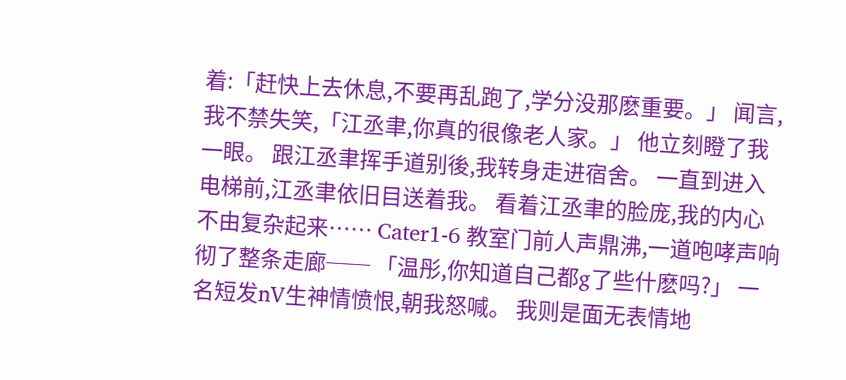着:「赶快上去休息,不要再乱跑了,学分没那麽重要。」 闻言,我不禁失笑,「江丞聿,你真的很像老人家。」 他立刻瞪了我一眼。 跟江丞聿挥手道别後,我转身走进宿舍。 一直到进入电梯前,江丞聿依旧目送着我。 看着江丞聿的脸庞,我的内心不由复杂起来…… Cater1-6 教室门前人声鼎沸,一道咆哮声响彻了整条走廊── 「温彤,你知道自己都g了些什麽吗?」 一名短发nV生神情愤恨,朝我怒喊。 我则是面无表情地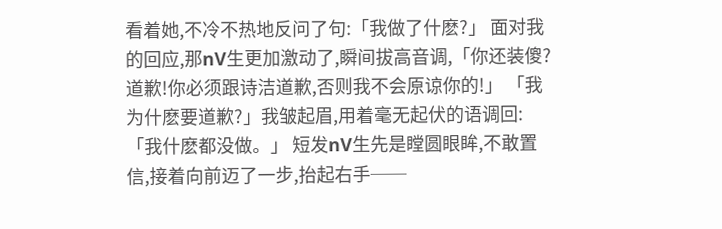看着她,不冷不热地反问了句:「我做了什麽?」 面对我的回应,那nV生更加激动了,瞬间拔高音调,「你还装傻?道歉!你必须跟诗洁道歉,否则我不会原谅你的!」 「我为什麽要道歉?」我皱起眉,用着毫无起伏的语调回:「我什麽都没做。」 短发nV生先是瞠圆眼眸,不敢置信,接着向前迈了一步,抬起右手──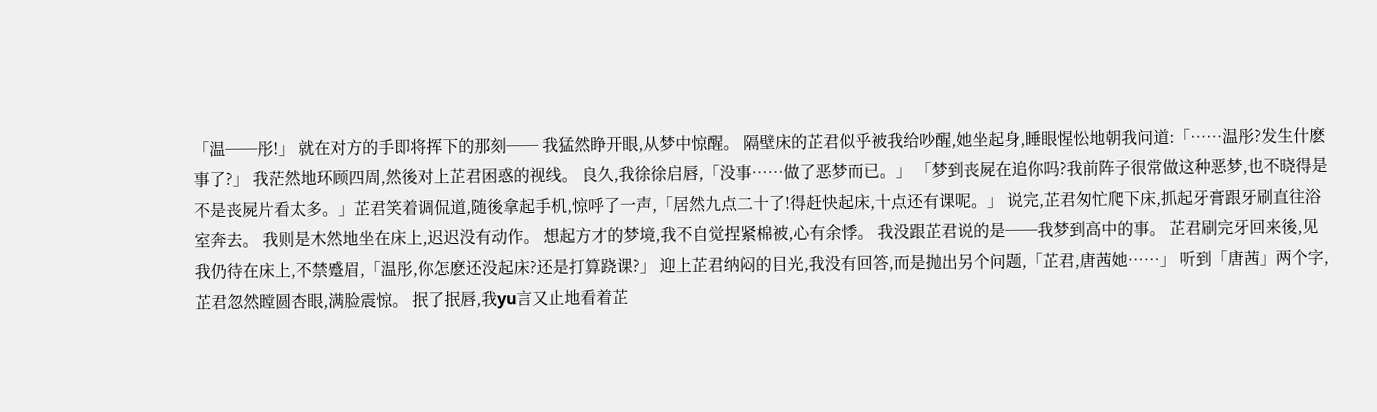「温──彤!」 就在对方的手即将挥下的那刻── 我猛然睁开眼,从梦中惊醒。 隔壁床的芷君似乎被我给吵醒,她坐起身,睡眼惺忪地朝我问道:「……温彤?发生什麽事了?」 我茫然地环顾四周,然後对上芷君困惑的视线。 良久,我徐徐启唇,「没事……做了恶梦而已。」 「梦到丧屍在追你吗?我前阵子很常做这种恶梦,也不晓得是不是丧屍片看太多。」芷君笑着调侃道,随後拿起手机,惊呼了一声,「居然九点二十了!得赶快起床,十点还有课呢。」 说完,芷君匆忙爬下床,抓起牙膏跟牙刷直往浴室奔去。 我则是木然地坐在床上,迟迟没有动作。 想起方才的梦境,我不自觉捏紧棉被,心有余悸。 我没跟芷君说的是──我梦到高中的事。 芷君刷完牙回来後,见我仍待在床上,不禁蹙眉,「温彤,你怎麽还没起床?还是打算跷课?」 迎上芷君纳闷的目光,我没有回答,而是抛出另个问题,「芷君,唐茜她……」 听到「唐茜」两个字,芷君忽然瞠圆杏眼,满脸震惊。 抿了抿唇,我yu言又止地看着芷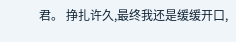君。 挣扎许久,最终我还是缓缓开口,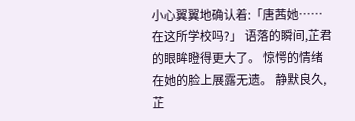小心翼翼地确认着:「唐茜她……在这所学校吗?」 语落的瞬间,芷君的眼眸瞪得更大了。 惊愕的情绪在她的脸上展露无遗。 静默良久,芷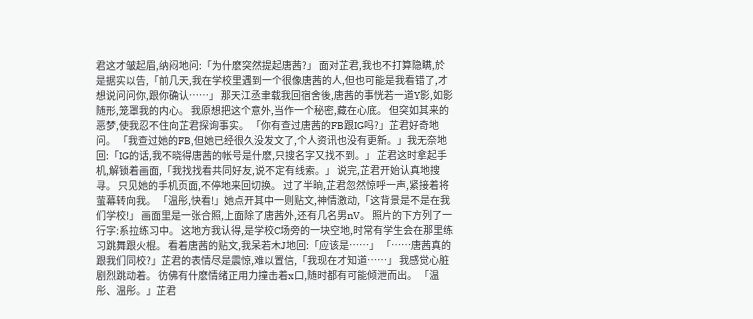君这才皱起眉,纳闷地问:「为什麽突然提起唐茜?」 面对芷君,我也不打算隐瞒,於是据实以告,「前几天,我在学校里遇到一个很像唐茜的人,但也可能是我看错了,才想说问问你,跟你确认……」 那天江丞聿载我回宿舍後,唐茜的事恍若一道Y影,如影随形,笼罩我的内心。 我原想把这个意外,当作一个秘密,藏在心底。 但突如其来的恶梦,使我忍不住向芷君探询事实。 「你有查过唐茜的FB跟IG吗?」芷君好奇地问。 「我查过她的FB,但她已经很久没发文了,个人资讯也没有更新。」我无奈地回:「IG的话,我不晓得唐茜的帐号是什麽,只搜名字又找不到。」 芷君这时拿起手机,解锁着画面,「我找找看共同好友,说不定有线索。」 说完,芷君开始认真地搜寻。 只见她的手机页面,不停地来回切换。 过了半晌,芷君忽然惊呼一声,紧接着将萤幕转向我。 「温彤,快看!」她点开其中一则贴文,神情激动,「这背景是不是在我们学校!」 画面里是一张合照,上面除了唐茜外,还有几名男nV。 照片的下方列了一行字:系拉练习中。 这地方我认得,是学校C场旁的一块空地,时常有学生会在那里练习跳舞跟火棍。 看着唐茜的贴文,我呆若木J地回:「应该是……」 「……唐茜真的跟我们同校?」芷君的表情尽是震惊,难以置信,「我现在才知道……」 我感觉心脏剧烈跳动着。 彷佛有什麽情绪正用力撞击着x口,随时都有可能倾泄而出。 「温彤、温彤。」芷君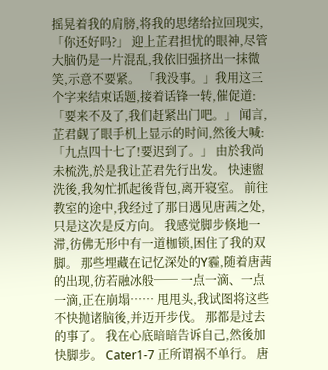摇晃着我的肩膀,将我的思绪给拉回现实,「你还好吗?」 迎上芷君担忧的眼神,尽管大脑仍是一片混乱,我依旧强挤出一抹微笑,示意不要紧。 「我没事。」我用这三个字来结束话题,接着话锋一转,催促道:「要来不及了,我们赶紧出门吧。」 闻言,芷君觑了眼手机上显示的时间,然後大喊:「九点四十七了!要迟到了。」 由於我尚未梳洗,於是我让芷君先行出发。 快速盥洗後,我匆忙抓起後背包,离开寝室。 前往教室的途中,我经过了那日遇见唐茜之处,只是这次是反方向。 我感觉脚步倏地一滞,彷佛无形中有一道枷锁,困住了我的双脚。 那些埋藏在记忆深处的Y霾,随着唐茜的出现,彷若融冰般── 一点一滴、一点一滴,正在崩塌…… 甩甩头,我试图将这些不快抛诸脑後,并迈开步伐。 那都是过去的事了。 我在心底暗暗告诉自己,然後加快脚步。 Cater1-7 正所谓祸不单行。 唐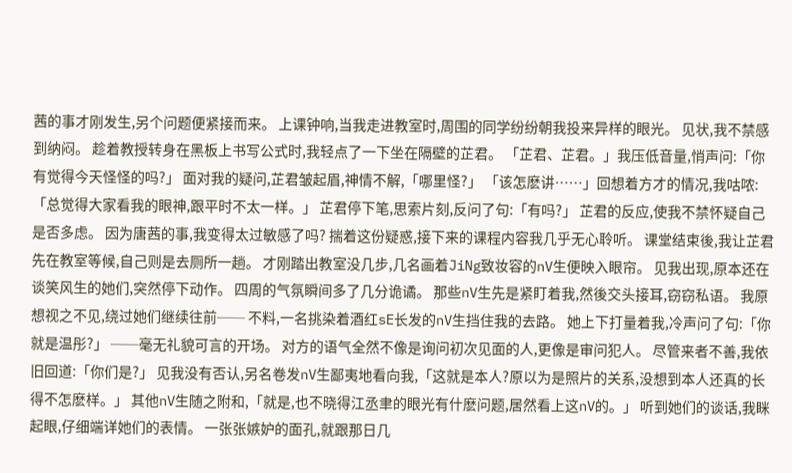茜的事才刚发生,另个问题便紧接而来。 上课钟响,当我走进教室时,周围的同学纷纷朝我投来异样的眼光。 见状,我不禁感到纳闷。 趁着教授转身在黑板上书写公式时,我轻点了一下坐在隔壁的芷君。 「芷君、芷君。」我压低音量,悄声问:「你有觉得今天怪怪的吗?」 面对我的疑问,芷君皱起眉,神情不解,「哪里怪?」 「该怎麽讲……」回想着方才的情况,我咕哝:「总觉得大家看我的眼神,跟平时不太一样。」 芷君停下笔,思索片刻,反问了句:「有吗?」 芷君的反应,使我不禁怀疑自己是否多虑。 因为唐茜的事,我变得太过敏感了吗? 揣着这份疑惑,接下来的课程内容我几乎无心聆听。 课堂结束後,我让芷君先在教室等候,自己则是去厕所一趟。 才刚踏出教室没几步,几名画着JiNg致妆容的nV生便映入眼帘。 见我出现,原本还在谈笑风生的她们,突然停下动作。 四周的气氛瞬间多了几分诡谲。 那些nV生先是紧盯着我,然後交头接耳,窃窃私语。 我原想视之不见,绕过她们继续往前── 不料,一名挑染着酒红sE长发的nV生挡住我的去路。 她上下打量着我,冷声问了句:「你就是温彤?」 ──毫无礼貌可言的开场。 对方的语气全然不像是询问初次见面的人,更像是审问犯人。 尽管来者不善,我依旧回道:「你们是?」 见我没有否认,另名卷发nV生鄙夷地看向我,「这就是本人?原以为是照片的关系,没想到本人还真的长得不怎麽样。」 其他nV生随之附和,「就是,也不晓得江丞聿的眼光有什麽问题,居然看上这nV的。」 听到她们的谈话,我眯起眼,仔细端详她们的表情。 一张张嫉妒的面孔,就跟那日几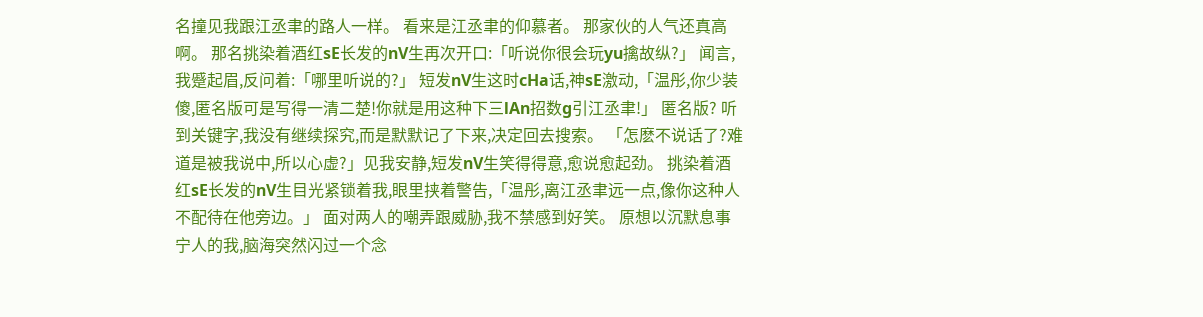名撞见我跟江丞聿的路人一样。 看来是江丞聿的仰慕者。 那家伙的人气还真高啊。 那名挑染着酒红sE长发的nV生再次开口:「听说你很会玩yu擒故纵?」 闻言,我蹙起眉,反问着:「哪里听说的?」 短发nV生这时cHa话,神sE激动,「温彤,你少装傻,匿名版可是写得一清二楚!你就是用这种下三lAn招数g引江丞聿!」 匿名版? 听到关键字,我没有继续探究,而是默默记了下来,决定回去搜索。 「怎麽不说话了?难道是被我说中,所以心虚?」见我安静,短发nV生笑得得意,愈说愈起劲。 挑染着酒红sE长发的nV生目光紧锁着我,眼里挟着警告,「温彤,离江丞聿远一点,像你这种人不配待在他旁边。」 面对两人的嘲弄跟威胁,我不禁感到好笑。 原想以沉默息事宁人的我,脑海突然闪过一个念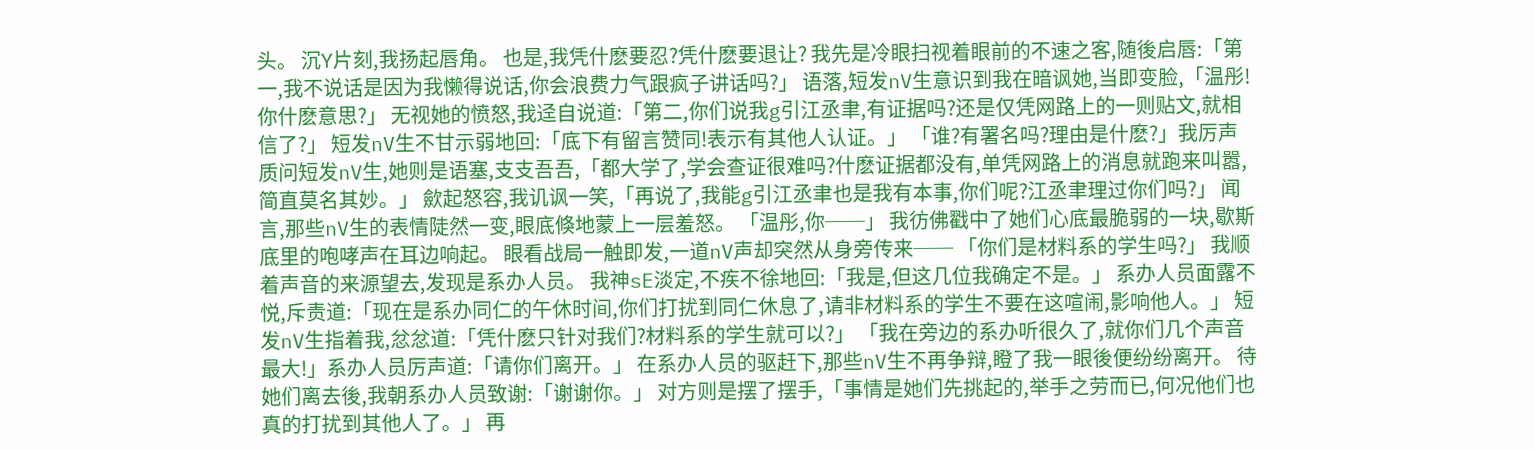头。 沉Y片刻,我扬起唇角。 也是,我凭什麽要忍?凭什麽要退让? 我先是冷眼扫视着眼前的不速之客,随後启唇:「第一,我不说话是因为我懒得说话,你会浪费力气跟疯子讲话吗?」 语落,短发nV生意识到我在暗讽她,当即变脸,「温彤!你什麽意思?」 无视她的愤怒,我迳自说道:「第二,你们说我g引江丞聿,有证据吗?还是仅凭网路上的一则贴文,就相信了?」 短发nV生不甘示弱地回:「底下有留言赞同!表示有其他人认证。」 「谁?有署名吗?理由是什麽?」我厉声质问短发nV生,她则是语塞,支支吾吾,「都大学了,学会查证很难吗?什麽证据都没有,单凭网路上的消息就跑来叫嚣,简直莫名其妙。」 歛起怒容,我讥讽一笑,「再说了,我能g引江丞聿也是我有本事,你们呢?江丞聿理过你们吗?」 闻言,那些nV生的表情陡然一变,眼底倏地蒙上一层羞怒。 「温彤,你──」 我彷佛戳中了她们心底最脆弱的一块,歇斯底里的咆哮声在耳边响起。 眼看战局一触即发,一道nV声却突然从身旁传来── 「你们是材料系的学生吗?」 我顺着声音的来源望去,发现是系办人员。 我神sE淡定,不疾不徐地回:「我是,但这几位我确定不是。」 系办人员面露不悦,斥责道:「现在是系办同仁的午休时间,你们打扰到同仁休息了,请非材料系的学生不要在这喧闹,影响他人。」 短发nV生指着我,忿忿道:「凭什麽只针对我们?材料系的学生就可以?」 「我在旁边的系办听很久了,就你们几个声音最大!」系办人员厉声道:「请你们离开。」 在系办人员的驱赶下,那些nV生不再争辩,瞪了我一眼後便纷纷离开。 待她们离去後,我朝系办人员致谢:「谢谢你。」 对方则是摆了摆手,「事情是她们先挑起的,举手之劳而已,何况他们也真的打扰到其他人了。」 再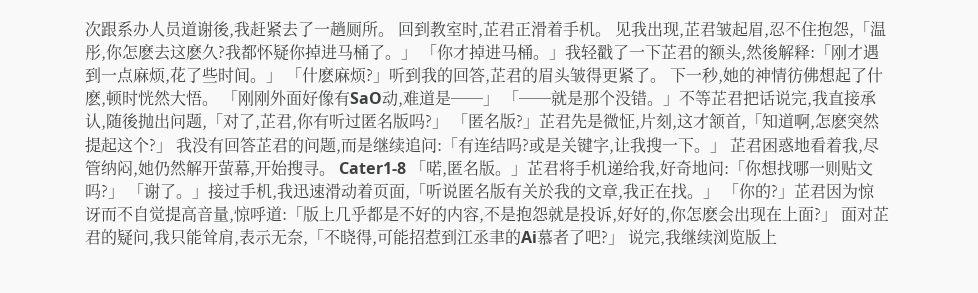次跟系办人员道谢後,我赶紧去了一趟厕所。 回到教室时,芷君正滑着手机。 见我出现,芷君皱起眉,忍不住抱怨,「温彤,你怎麽去这麽久?我都怀疑你掉进马桶了。」 「你才掉进马桶。」我轻戳了一下芷君的额头,然後解释:「刚才遇到一点麻烦,花了些时间。」 「什麽麻烦?」听到我的回答,芷君的眉头皱得更紧了。 下一秒,她的神情彷佛想起了什麽,顿时恍然大悟。 「刚刚外面好像有SaO动,难道是──」 「──就是那个没错。」不等芷君把话说完,我直接承认,随後抛出问题,「对了,芷君,你有听过匿名版吗?」 「匿名版?」芷君先是微怔,片刻,这才颔首,「知道啊,怎麽突然提起这个?」 我没有回答芷君的问题,而是继续追问:「有连结吗?或是关键字,让我搜一下。」 芷君困惑地看着我,尽管纳闷,她仍然解开萤幕,开始搜寻。 Cater1-8 「喏,匿名版。」芷君将手机递给我,好奇地问:「你想找哪一则贴文吗?」 「谢了。」接过手机,我迅速滑动着页面,「听说匿名版有关於我的文章,我正在找。」 「你的?」芷君因为惊讶而不自觉提高音量,惊呼道:「版上几乎都是不好的内容,不是抱怨就是投诉,好好的,你怎麽会出现在上面?」 面对芷君的疑问,我只能耸肩,表示无奈,「不晓得,可能招惹到江丞聿的Ai慕者了吧?」 说完,我继续浏览版上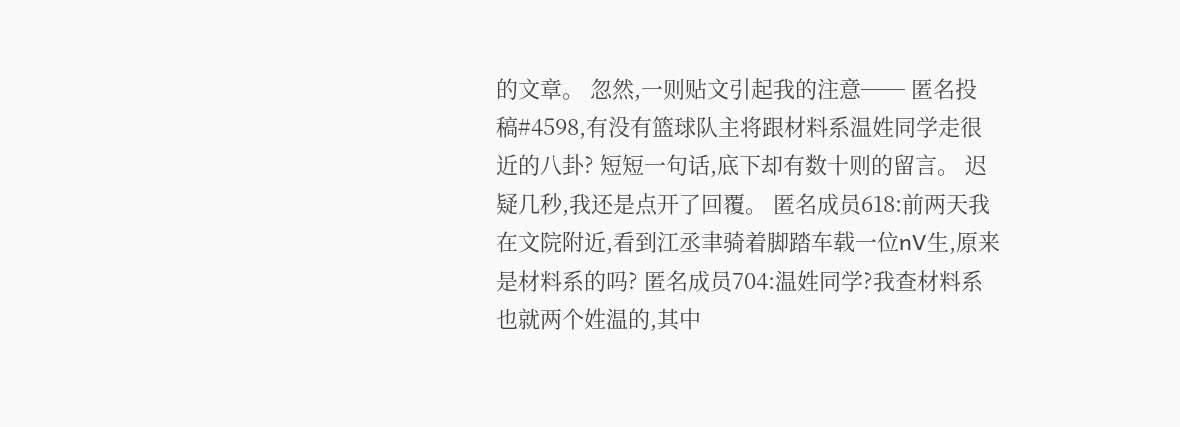的文章。 忽然,一则贴文引起我的注意── 匿名投稿#4598,有没有篮球队主将跟材料系温姓同学走很近的八卦? 短短一句话,底下却有数十则的留言。 迟疑几秒,我还是点开了回覆。 匿名成员618:前两天我在文院附近,看到江丞聿骑着脚踏车载一位nV生,原来是材料系的吗? 匿名成员704:温姓同学?我查材料系也就两个姓温的,其中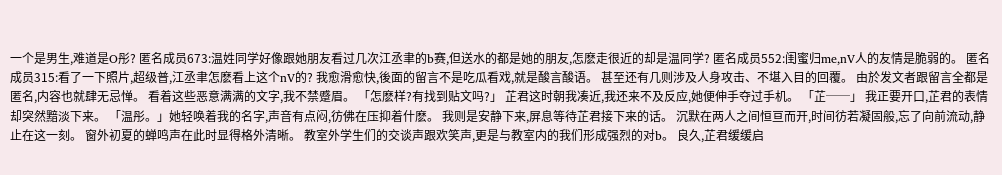一个是男生,难道是O彤? 匿名成员673:温姓同学好像跟她朋友看过几次江丞聿的b赛,但送水的都是她的朋友,怎麽走很近的却是温同学? 匿名成员552:闺蜜归me,nV人的友情是脆弱的。 匿名成员315:看了一下照片,超级普,江丞聿怎麽看上这个nV的? 我愈滑愈快,後面的留言不是吃瓜看戏,就是酸言酸语。 甚至还有几则涉及人身攻击、不堪入目的回覆。 由於发文者跟留言全都是匿名,内容也就肆无忌惮。 看着这些恶意满满的文字,我不禁蹙眉。 「怎麽样?有找到贴文吗?」 芷君这时朝我凑近,我还来不及反应,她便伸手夺过手机。 「芷──」 我正要开口,芷君的表情却突然黯淡下来。 「温彤。」她轻唤着我的名字,声音有点闷,彷佛在压抑着什麽。 我则是安静下来,屏息等待芷君接下来的话。 沉默在两人之间恒亘而开,时间彷若凝固般,忘了向前流动,静止在这一刻。 窗外初夏的蝉鸣声在此时显得格外清晰。 教室外学生们的交谈声跟欢笑声,更是与教室内的我们形成强烈的对b。 良久,芷君缓缓启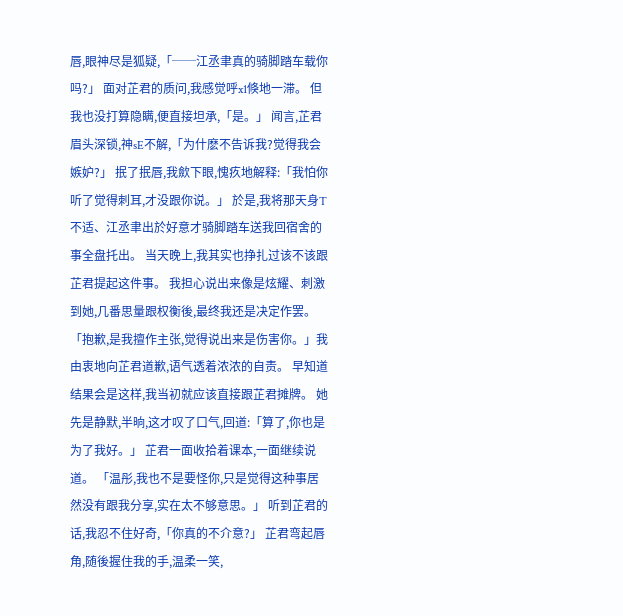唇,眼神尽是狐疑,「──江丞聿真的骑脚踏车载你吗?」 面对芷君的质问,我感觉呼x1倏地一滞。 但我也没打算隐瞒,便直接坦承,「是。」 闻言,芷君眉头深锁,神sE不解,「为什麽不告诉我?觉得我会嫉妒?」 抿了抿唇,我歛下眼,愧疚地解释:「我怕你听了觉得刺耳,才没跟你说。」 於是,我将那天身T不适、江丞聿出於好意才骑脚踏车送我回宿舍的事全盘托出。 当天晚上,我其实也挣扎过该不该跟芷君提起这件事。 我担心说出来像是炫耀、刺激到她,几番思量跟权衡後,最终我还是决定作罢。 「抱歉,是我擅作主张,觉得说出来是伤害你。」我由衷地向芷君道歉,语气透着浓浓的自责。 早知道结果会是这样,我当初就应该直接跟芷君摊牌。 她先是静默,半晌,这才叹了口气,回道:「算了,你也是为了我好。」 芷君一面收拾着课本,一面继续说道。 「温彤,我也不是要怪你,只是觉得这种事居然没有跟我分享,实在太不够意思。」 听到芷君的话,我忍不住好奇,「你真的不介意?」 芷君弯起唇角,随後握住我的手,温柔一笑,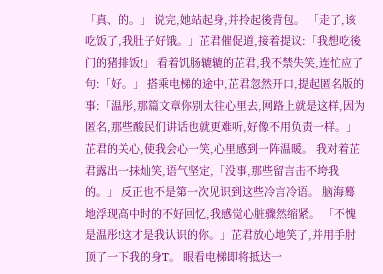「真、的。」 说完,她站起身,并拎起後背包。 「走了,该吃饭了,我肚子好饿。」芷君催促道,接着提议:「我想吃後门的猪排饭!」 看着饥肠辘辘的芷君,我不禁失笑,连忙应了句:「好。」 搭乘电梯的途中,芷君忽然开口,提起匿名版的事:「温彤,那篇文章你别太往心里去,网路上就是这样,因为匿名,那些酸民们讲话也就更难听,好像不用负责一样。」 芷君的关心,使我会心一笑,心里感到一阵温暖。 我对着芷君露出一抹灿笑,语气坚定,「没事,那些留言击不垮我的。」 反正也不是第一次见识到这些冷言冷语。 脑海蓦地浮现高中时的不好回忆,我感觉心脏骤然缩紧。 「不愧是温彤!这才是我认识的你。」芷君放心地笑了,并用手肘顶了一下我的身T。 眼看电梯即将抵达一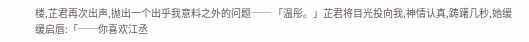楼,芷君再次出声,抛出一个出乎我意料之外的问题── 「温彤。」芷君将目光投向我,神情认真,踌躇几秒,她缓缓启唇:「──你喜欢江丞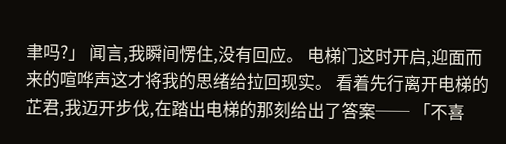聿吗?」 闻言,我瞬间愣住,没有回应。 电梯门这时开启,迎面而来的喧哗声这才将我的思绪给拉回现实。 看着先行离开电梯的芷君,我迈开步伐,在踏出电梯的那刻给出了答案── 「不喜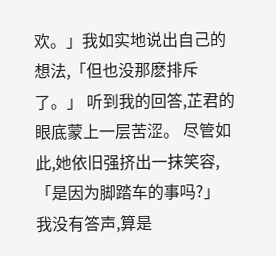欢。」我如实地说出自己的想法,「但也没那麽排斥了。」 听到我的回答,芷君的眼底蒙上一层苦涩。 尽管如此,她依旧强挤出一抹笑容,「是因为脚踏车的事吗?」 我没有答声,算是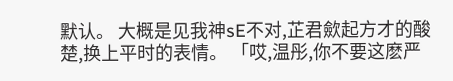默认。 大概是见我神sE不对,芷君歛起方才的酸楚,换上平时的表情。 「哎,温彤,你不要这麽严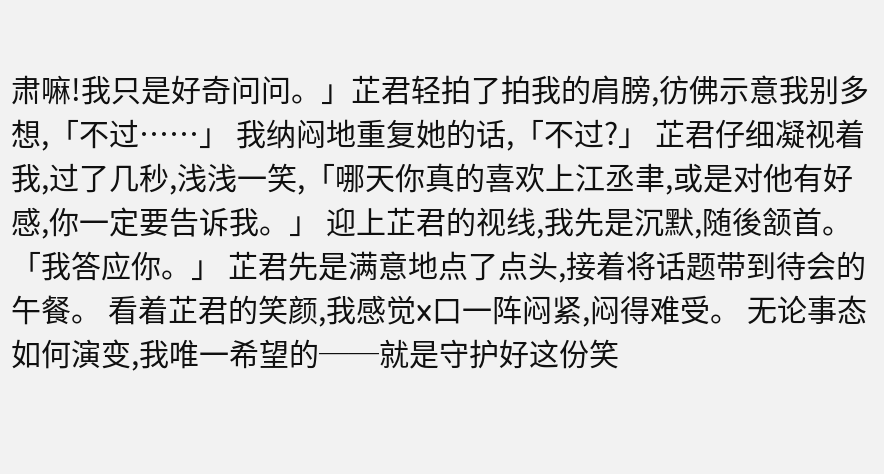肃嘛!我只是好奇问问。」芷君轻拍了拍我的肩膀,彷佛示意我别多想,「不过……」 我纳闷地重复她的话,「不过?」 芷君仔细凝视着我,过了几秒,浅浅一笑,「哪天你真的喜欢上江丞聿,或是对他有好感,你一定要告诉我。」 迎上芷君的视线,我先是沉默,随後颔首。 「我答应你。」 芷君先是满意地点了点头,接着将话题带到待会的午餐。 看着芷君的笑颜,我感觉x口一阵闷紧,闷得难受。 无论事态如何演变,我唯一希望的──就是守护好这份笑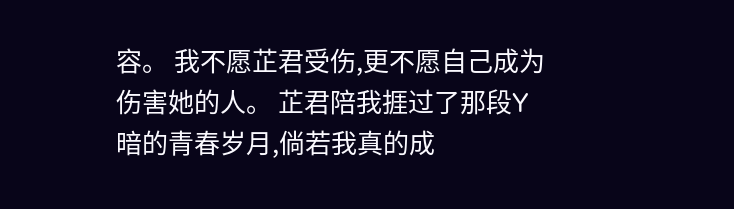容。 我不愿芷君受伤,更不愿自己成为伤害她的人。 芷君陪我捱过了那段Y暗的青春岁月,倘若我真的成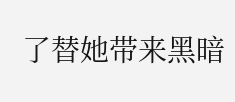了替她带来黑暗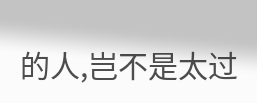的人,岂不是太过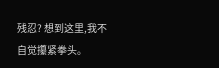残忍? 想到这里,我不自觉攥紧拳头。